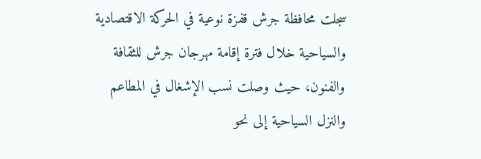سجلت محافظة جرش قفزة نوعية في الحركة الاقتصادية والسياحية خلال فترة إقامة مهرجان جرش للثقافة والفنون، حيث وصلت نسب الإشغال في المطاعم والنزل السياحية إلى نحو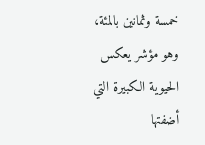خمسة وثمانين بالمئة، وهو مؤشر يعكس الحيوية الكبيرة التي أضفتها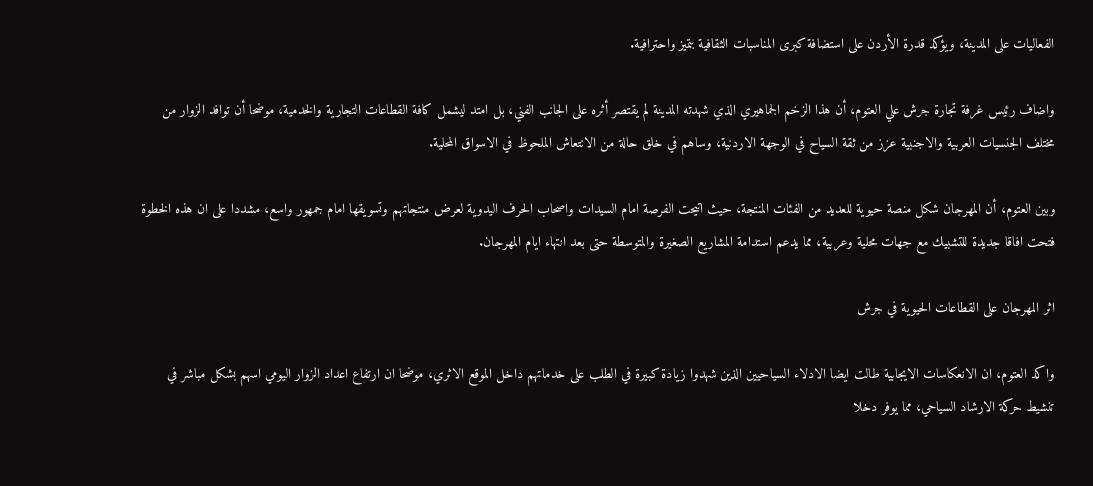الفعاليات على المدينة، ويؤكد قدرة الأردن على استضافة كبرى المناسبات الثقافية بتميز واحترافية.

واضاف رئيس غرفة تجارة جرش علي العتوم، أن هذا الزخم الجماهيري الذي شهدته المدينة لم يقتصر أثره على الجانب الفني، بل امتد ليشمل كافة القطاعات التجارية والخدمية، موضحا أن توافد الزوار من مختلف الجنسيات العربية والاجنبية عزز من ثقة السياح في الوجهة الاردنية، وساهم في خلق حالة من الانتعاش الملحوظ في الاسواق المحلية.

وبين العتوم، أن المهرجان شكل منصة حيوية للعديد من الفئات المنتجة، حيث اتيحت الفرصة امام السيدات واصحاب الحرف اليدوية لعرض منتجاتهم وتسويقها امام جمهور واسع، مشددا على ان هذه الخطوة فتحت افاقا جديدة للتشبيك مع جهات محلية وعربية، مما يدعم استدامة المشاريع الصغيرة والمتوسطة حتى بعد انتهاء ايام المهرجان.

اثر المهرجان على القطاعات الحيوية في جرش

واكد العتوم، ان الانعكاسات الايجابية طالت ايضا الادلاء السياحيين الذين شهدوا زيادة كبيرة في الطلب على خدماتهم داخل الموقع الاثري، موضحا ان ارتفاع اعداد الزوار اليومي اسهم بشكل مباشر في تنشيط حركة الارشاد السياحي، مما يوفر دخلا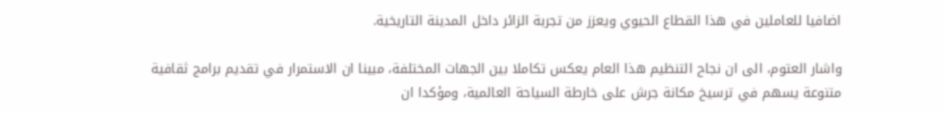اضافيا للعاملين في هذا القطاع الحيوي ويعزز من تجربة الزائر داخل المدينة التاريخية.

واشار العتوم، الى ان نجاح التنظيم هذا العام يعكس تكاملا بين الجهات المختلفة، مبينا ان الاستمرار في تقديم برامج ثقافية متنوعة يسهم في ترسيخ مكانة جرش على خارطة السياحة العالمية، ومؤكدا ان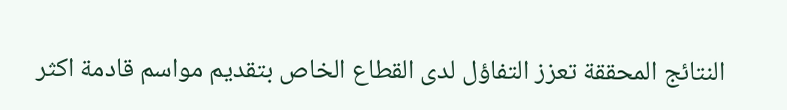النتائج المحققة تعزز التفاؤل لدى القطاع الخاص بتقديم مواسم قادمة اكثر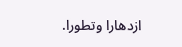ازدهارا وتطورا.